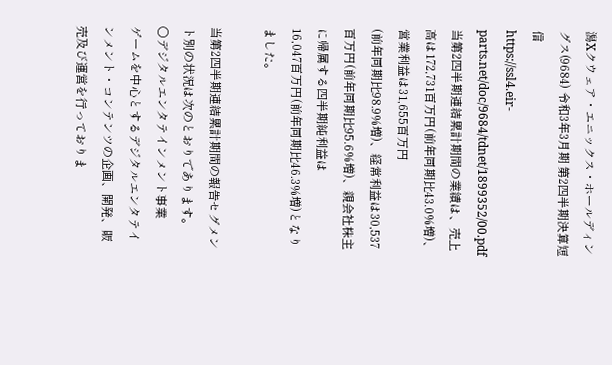潟Xクウェア・エニックス・ホールディングス(9684) 令和3年3月期 第2四半期決算短信
https://ssl4.eir-parts.net/doc/9684/tdnet/1899352/00.pdf
当第2四半期連結累計期間の業績は、売上高は172,731百万円(前年同期比43.0%増)、営業利益は31,655百万円
(前年同期比98.9%増)、経常利益は30,537百万円(前年同期比95.6%増)、親会社株主に帰属する四半期純利益は
16,047百万円(前年同期比46.3%増)となりました。

当第2四半期連結累計期間の報告セグメント別の状況は次のとおりであります。
○デジタルエンタテインメント事業
ゲームを中心とするデジタルエンタテインメント・コンテンツの企画、開発、販売及び運営を行っておりま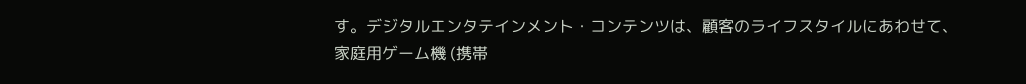す。デジタルエンタテインメント・コンテンツは、顧客のライフスタイルにあわせて、家庭用ゲーム機 (携帯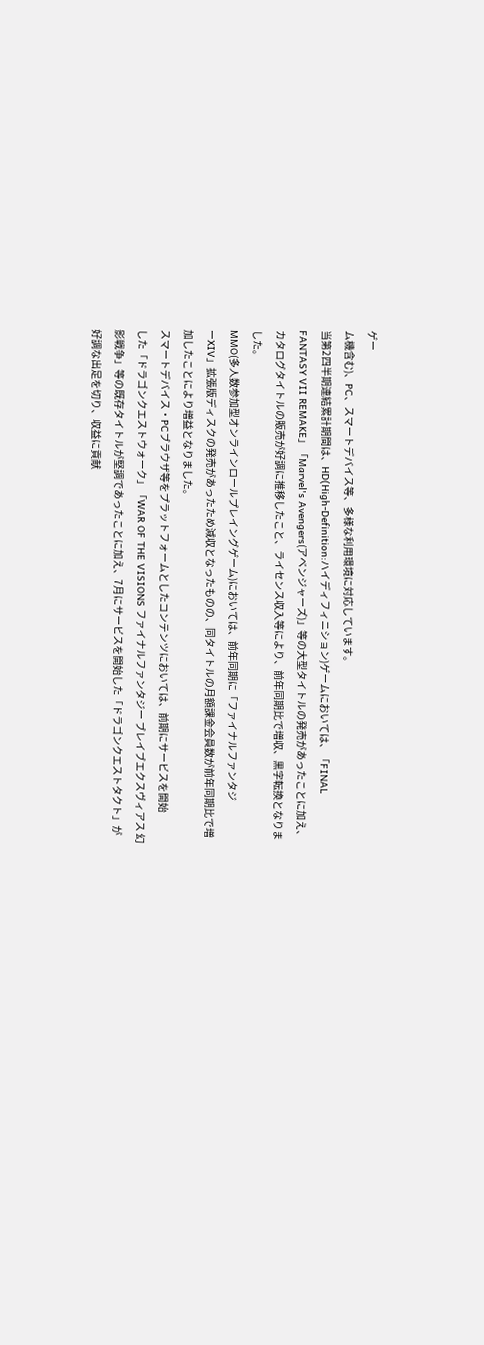ゲー
ム機含む)、PC、スマートデバイス等、多様な利用環境に対応しています。
当第2四半期連結累計期間は、HD(High-Definition:ハイディフィニション)ゲームにおいては、「FINAL
FANTASY VII REMAKE」「Marvel's Avengers(アベンジャーズ)」等の大型タイトルの発売があったことに加え、
カタログタイトルの販売が好調に推移したこと、ライセンス収入等により、前年同期比で増収、黒字転換となりま
した。
MMO(多人数参加型オンラインロールプレイングゲーム)においては、前年同期に「ファイナルファンタジ
ーXIV」拡張版ディスクの発売があったため減収となったものの、同タイトルの月額課金会員数が前年同期比で増
加したことにより増益となりました。
スマートデバイス・PCブラウザ等をプラットフォームとしたコンテンツにおいては、前期にサービスを開始
した「ドラゴンクエストウォーク」「WAR OF THE VISIONS ファイナルファンタジー ブレイブエクスヴィアス 幻
影戦争」等の既存タイトルが堅調であったことに加え、7月にサービスを開始した「ドラゴンクエストタクト」が
好調な出足を切り、収益に貢献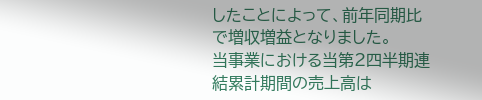したことによって、前年同期比で増収増益となりました。
当事業における当第2四半期連結累計期間の売上高は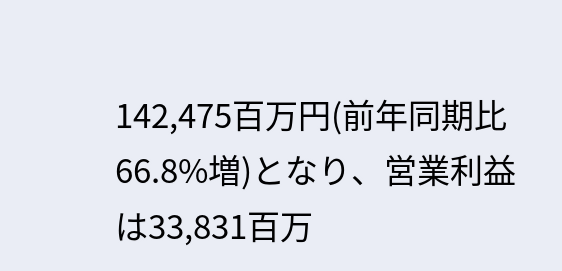142,475百万円(前年同期比66.8%増)となり、営業利益
は33,831百万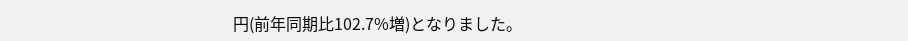円(前年同期比102.7%増)となりました。